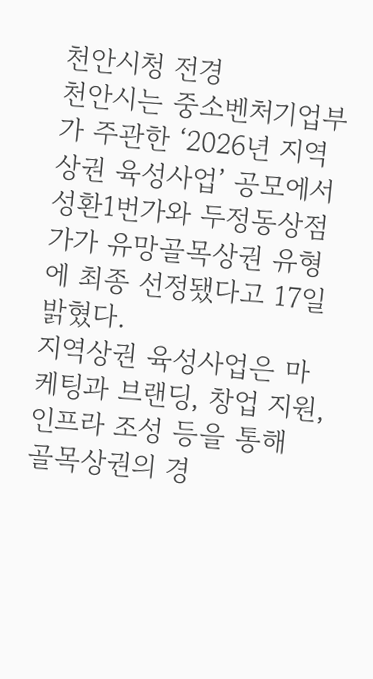천안시청 전경
천안시는 중소벤처기업부가 주관한 ‘2026년 지역상권 육성사업’ 공모에서 성환1번가와 두정동상점가가 유망골목상권 유형에 최종 선정됐다고 17일 밝혔다.
지역상권 육성사업은 마케팅과 브랜딩, 창업 지원, 인프라 조성 등을 통해 골목상권의 경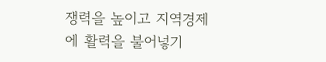쟁력을 높이고 지역경제에 활력을 불어넣기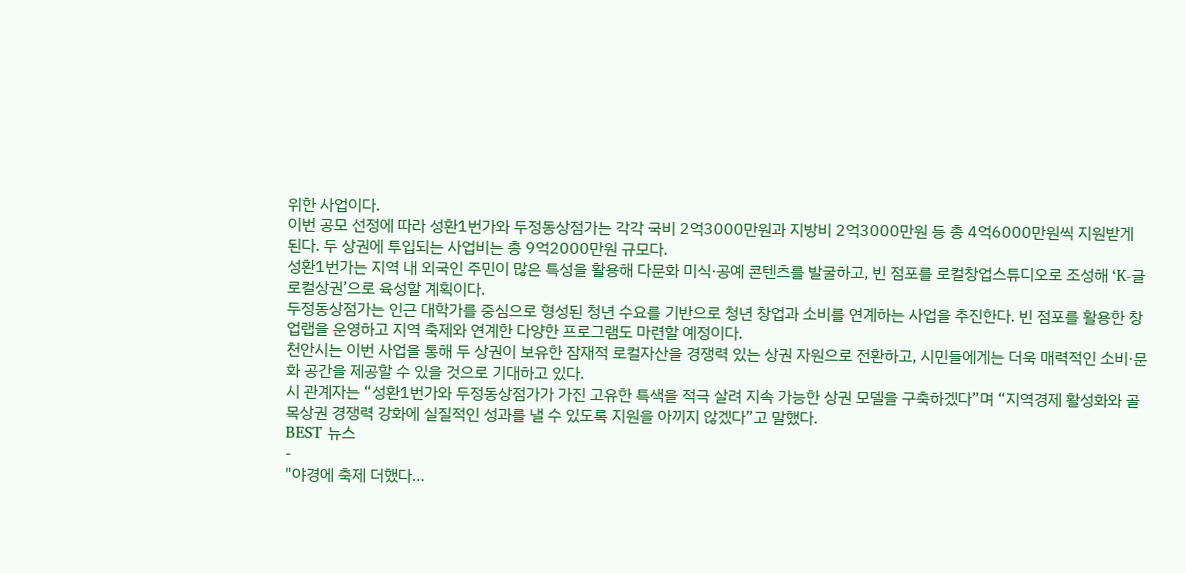위한 사업이다.
이번 공모 선정에 따라 성환1번가와 두정동상점가는 각각 국비 2억3000만원과 지방비 2억3000만원 등 총 4억6000만원씩 지원받게 된다. 두 상권에 투입되는 사업비는 총 9억2000만원 규모다.
성환1번가는 지역 내 외국인 주민이 많은 특성을 활용해 다문화 미식·공예 콘텐츠를 발굴하고, 빈 점포를 로컬창업스튜디오로 조성해 ‘K-글로컬상권’으로 육성할 계획이다.
두정동상점가는 인근 대학가를 중심으로 형성된 청년 수요를 기반으로 청년 창업과 소비를 연계하는 사업을 추진한다. 빈 점포를 활용한 창업랩을 운영하고 지역 축제와 연계한 다양한 프로그램도 마련할 예정이다.
천안시는 이번 사업을 통해 두 상권이 보유한 잠재적 로컬자산을 경쟁력 있는 상권 자원으로 전환하고, 시민들에게는 더욱 매력적인 소비·문화 공간을 제공할 수 있을 것으로 기대하고 있다.
시 관계자는 “성환1번가와 두정동상점가가 가진 고유한 특색을 적극 살려 지속 가능한 상권 모델을 구축하겠다”며 “지역경제 활성화와 골목상권 경쟁력 강화에 실질적인 성과를 낼 수 있도록 지원을 아끼지 않겠다”고 말했다.
BEST 뉴스
-
"야경에 축제 더했다…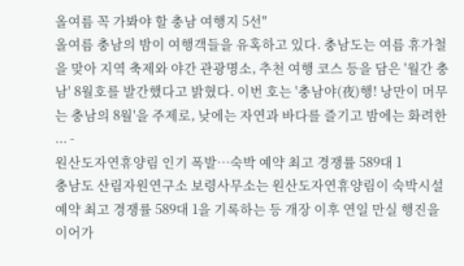올여름 꼭 가봐야 할 충남 여행지 5선"
올여름 충남의 밤이 여행객들을 유혹하고 있다. 충남도는 여름 휴가철을 맞아 지역 축제와 야간 관광명소, 추천 여행 코스 등을 담은 '월간 충남' 8월호를 발간했다고 밝혔다. 이번 호는 '충남야(夜)행! 낭만이 머무는 충남의 8월'을 주제로, 낮에는 자연과 바다를 즐기고 밤에는 화려한 ... -
원산도자연휴양림 인기 폭발…숙박 예약 최고 경쟁률 589대 1
충남도 산림자원연구소 보령사무소는 원산도자연휴양림이 숙박시설 예약 최고 경쟁률 589대 1을 기록하는 등 개장 이후 연일 만실 행진을 이어가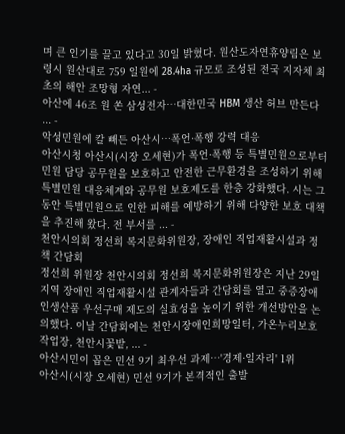며 큰 인기를 끌고 있다고 30일 밝혔다. 원산도자연휴양림은 보령시 원산대로 759 일원에 28.4ha 규모로 조성된 전국 지자체 최초의 해안 조망형 자연... -
아산에 46조 원 쏜 삼성전자…대한민국 HBM 생산 허브 만든다
... -
악성민원에 칼 빼든 아산시…폭언·폭행 강력 대응
아산시청 아산시(시장 오세현)가 폭언·폭행 등 특별민원으로부터 민원 담당 공무원을 보호하고 안전한 근무환경을 조성하기 위해 특별민원 대응체계와 공무원 보호제도를 한층 강화했다. 시는 그동안 특별민원으로 인한 피해를 예방하기 위해 다양한 보호 대책을 추진해 왔다. 전 부서를 ... -
천안시의회 정선희 복지문화위원장, 장애인 직업재활시설과 정책 간담회
정선희 위원장 천안시의회 정선희 복지문화위원장은 지난 29일 지역 장애인 직업재활시설 관계자들과 간담회를 열고 중증장애인생산품 우선구매 제도의 실효성을 높이기 위한 개선방안을 논의했다. 이날 간담회에는 천안시장애인희망일터, 가온누리보호작업장, 천안시꽃밭, ... -
아산시민이 꼽은 민선 9기 최우선 과제…'경제·일자리' 1위
아산시(시장 오세현) 민선 9기가 본격적인 출발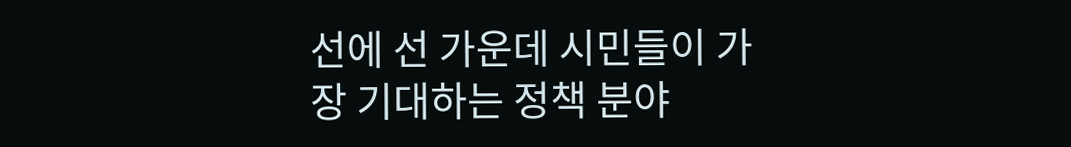선에 선 가운데 시민들이 가장 기대하는 정책 분야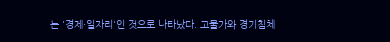는 '경제·일자리'인 것으로 나타났다. 고물가와 경기침체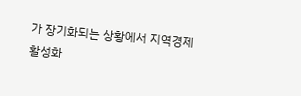가 장기화되는 상황에서 지역경제 활성화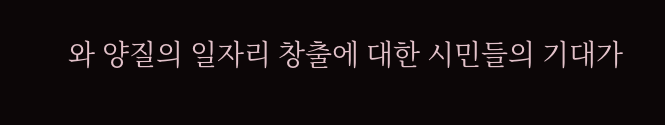와 양질의 일자리 창출에 대한 시민들의 기대가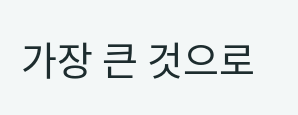가장 큰 것으로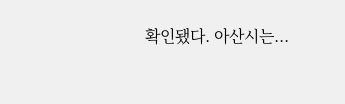확인됐다. 아산시는...